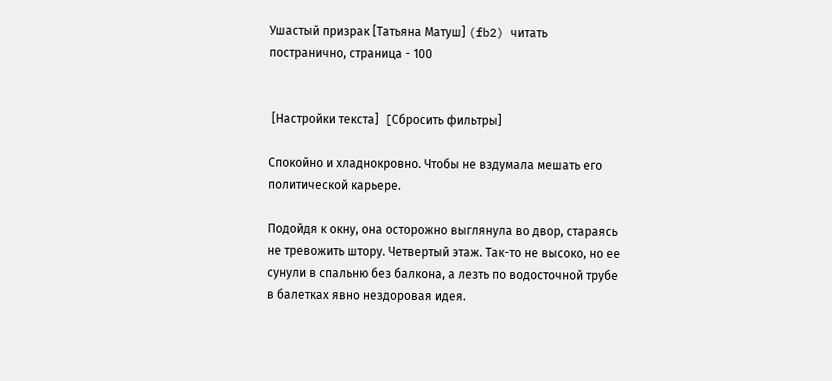Ушастый призрак [Татьяна Матуш] (fb2) читать постранично, страница - 100


 [Настройки текста]  [Cбросить фильтры]

Спокойно и хладнокровно. Чтобы не вздумала мешать его политической карьере.

Подойдя к окну, она осторожно выглянула во двор, стараясь не тревожить штору. Четвертый этаж. Так-то не высоко, но ее сунули в спальню без балкона, а лезть по водосточной трубе в балетках явно нездоровая идея.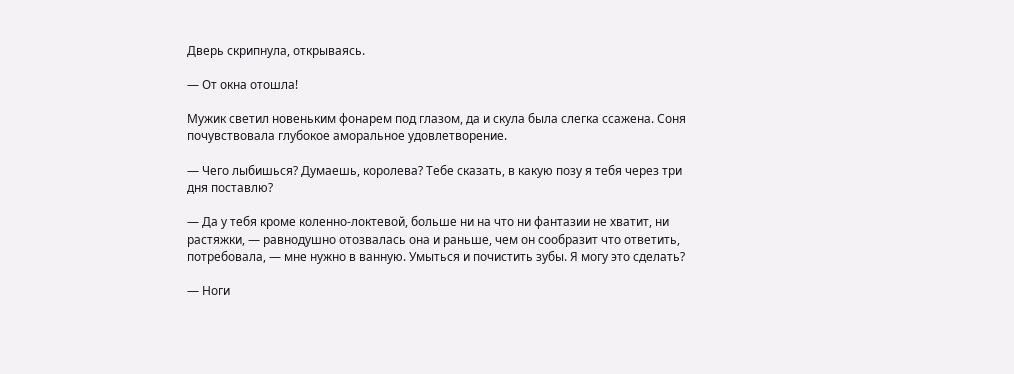Дверь скрипнула, открываясь.

— От окна отошла!

Мужик светил новеньким фонарем под глазом, да и скула была слегка ссажена. Соня почувствовала глубокое аморальное удовлетворение.

— Чего лыбишься? Думаешь, королева? Тебе сказать, в какую позу я тебя через три дня поставлю?

— Да у тебя кроме коленно-локтевой, больше ни на что ни фантазии не хватит, ни растяжки, — равнодушно отозвалась она и раньше, чем он сообразит что ответить, потребовала, — мне нужно в ванную. Умыться и почистить зубы. Я могу это сделать?

— Ноги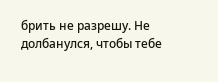брить не разрешу. Не долбанулся, чтобы тебе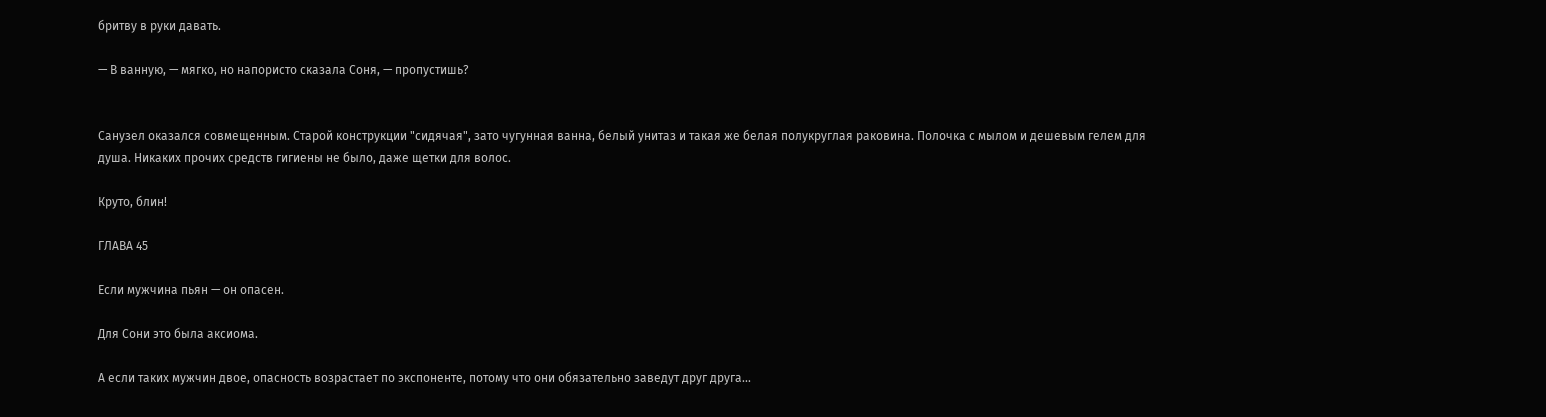бритву в руки давать.

— В ванную, — мягко, но напористо сказала Соня, — пропустишь?


Санузел оказался совмещенным. Старой конструкции "сидячая", зато чугунная ванна, белый унитаз и такая же белая полукруглая раковина. Полочка с мылом и дешевым гелем для душа. Никаких прочих средств гигиены не было, даже щетки для волос.

Круто, блин!

ГЛАВА 45

Если мужчина пьян — он опасен.

Для Сони это была аксиома.

А если таких мужчин двое, опасность возрастает по экспоненте, потому что они обязательно заведут друг друга...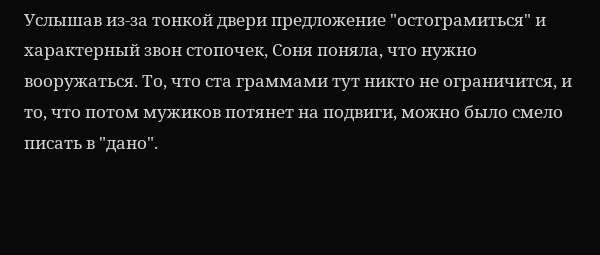Услышав из-за тонкой двери предложение "остограмиться" и характерный звон стопочек, Соня поняла, что нужно вооружаться. То, что ста граммами тут никто не ограничится, и то, что потом мужиков потянет на подвиги, можно было смело писать в "дано".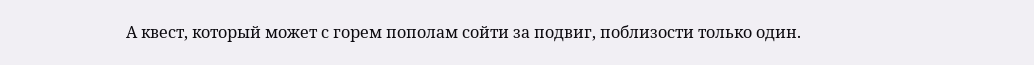А квест, который может с горем пополам сойти за подвиг, поблизости только один.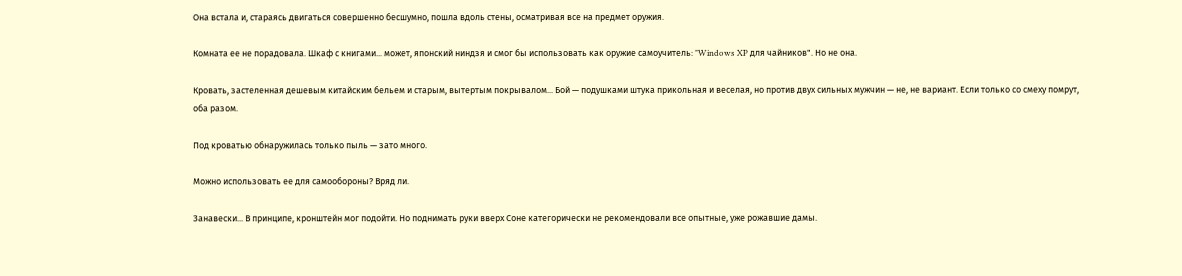Она встала и, стараясь двигаться совершенно бесшумно, пошла вдоль стены, осматривая все на предмет оружия.

Комната ее не порадовала. Шкаф с книгами... может, японский ниндзя и смог бы использовать как оружие самоучитель: "Windows XP для чайников". Но не она.

Кровать, застеленная дешевым китайским бельем и старым, вытертым покрывалом... Бой — подушками штука прикольная и веселая, но против двух сильных мужчин — не, не вариант. Если только со смеху помрут, оба разом.

Под кроватью обнаружилась только пыль — зато много.

Можно использовать ее для самообороны? Вряд ли.

Занавески... В принципе, кронштейн мог подойти. Но поднимать руки вверх Соне категорически не рекомендовали все опытные, уже рожавшие дамы.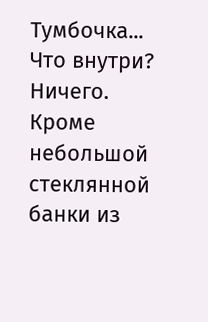Тумбочка... Что внутри? Ничего. Кроме небольшой стеклянной банки из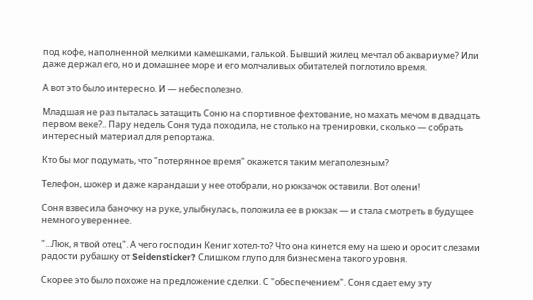под кофе, наполненной мелкими камешками, галькой. Бывший жилец мечтал об аквариуме? Или даже держал его, но и домашнее море и его молчаливых обитателей поглотило время.

А вот это было интересно. И — небесполезно.

Младшая не раз пыталась затащить Соню на спортивное фехтование, но махать мечом в двадцать первом веке?.. Пару недель Соня туда походила, не столько на тренировки, сколько — собрать интересный материал для репортажа.

Кто бы мог подумать, что "потерянное время" окажется таким мегаполезным?

Телефон, шокер и даже карандаши у нее отобрали, но рюкзачок оставили. Вот олени!

Соня взвесила баночку на руке, улыбнулась, положила ее в рюкзак — и стала смотреть в будущее немного увереннее.

"...Люк, я твой отец". А чего господин Кениг хотел-то? Что она кинется ему на шею и оросит слезами радости рубашку от Seidensticker? Слишком глупо для бизнесмена такого уровня.

Скорее это было похоже на предложение сделки. С "обеспечением". Соня сдает ему эту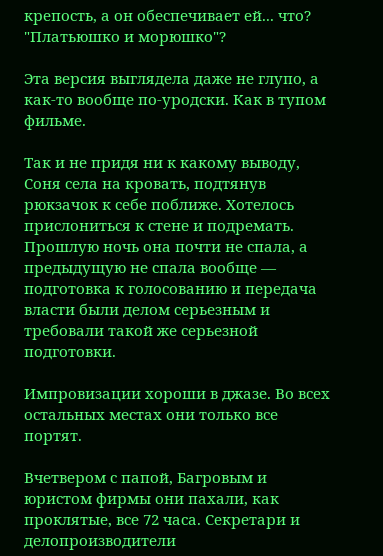крепость, а он обеспечивает ей... что? "Платьюшко и морюшко"?

Эта версия выглядела даже не глупо, а как-то вообще по-уродски. Как в тупом фильме.

Так и не придя ни к какому выводу, Соня села на кровать, подтянув рюкзачок к себе поближе. Хотелось прислониться к стене и подремать. Прошлую ночь она почти не спала, а предыдущую не спала вообще — подготовка к голосованию и передача власти были делом серьезным и требовали такой же серьезной подготовки.

Импровизации хороши в джазе. Во всех остальных местах они только все портят.

Вчетвером с папой, Багровым и юристом фирмы они пахали, как проклятые, все 72 часа. Секретари и делопроизводители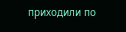приходили по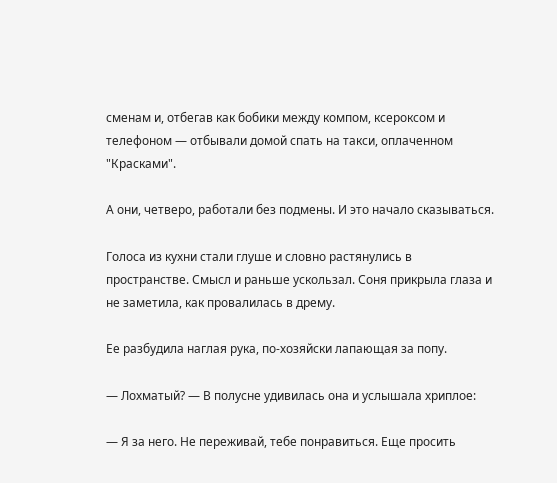сменам и, отбегав как бобики между компом, ксероксом и телефоном — отбывали домой спать на такси, оплаченном "Красками".

А они, четверо, работали без подмены. И это начало сказываться.

Голоса из кухни стали глуше и словно растянулись в пространстве. Смысл и раньше ускользал. Соня прикрыла глаза и не заметила, как провалилась в дрему.

Ее разбудила наглая рука, по-хозяйски лапающая за попу.

— Лохматый? — В полусне удивилась она и услышала хриплое:

— Я за него. Не переживай, тебе понравиться. Еще просить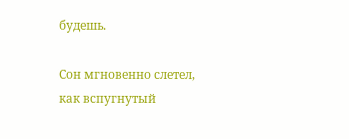будешь.

Сон мгновенно слетел, как вспугнутый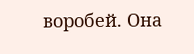воробей. Она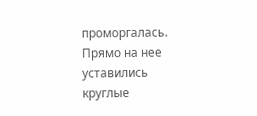проморгалась. Прямо на нее уставились круглые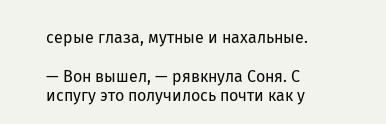серые глаза, мутные и нахальные.

— Вон вышел, — рявкнула Соня. С испугу это получилось почти как у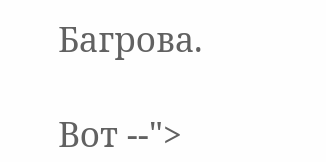Багрова.

Вот --">